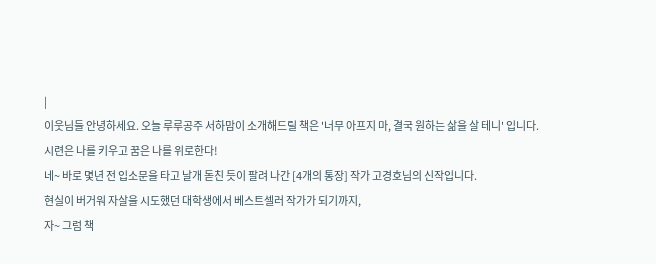|
이웃님들 안녕하세요. 오늘 루루공주 서하맘이 소개해드릴 책은 '너무 아프지 마, 결국 원하는 삶을 살 테니' 입니다.
시련은 나를 키우고 꿈은 나를 위로한다!
네~ 바로 몇년 전 입소문을 타고 날개 돋친 듯이 팔려 나간 [4개의 통장] 작가 고경호님의 신작입니다.
현실이 버거워 자살을 시도했던 대학생에서 베스트셀러 작가가 되기까지,
자~ 그럼 책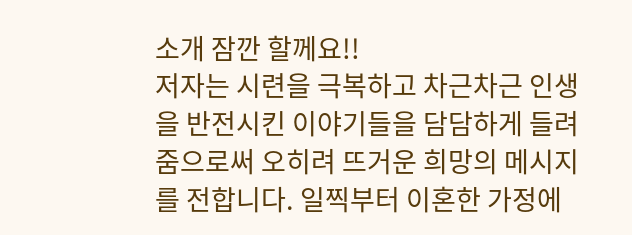소개 잠깐 할께요!!
저자는 시련을 극복하고 차근차근 인생을 반전시킨 이야기들을 담담하게 들려줌으로써 오히려 뜨거운 희망의 메시지를 전합니다. 일찍부터 이혼한 가정에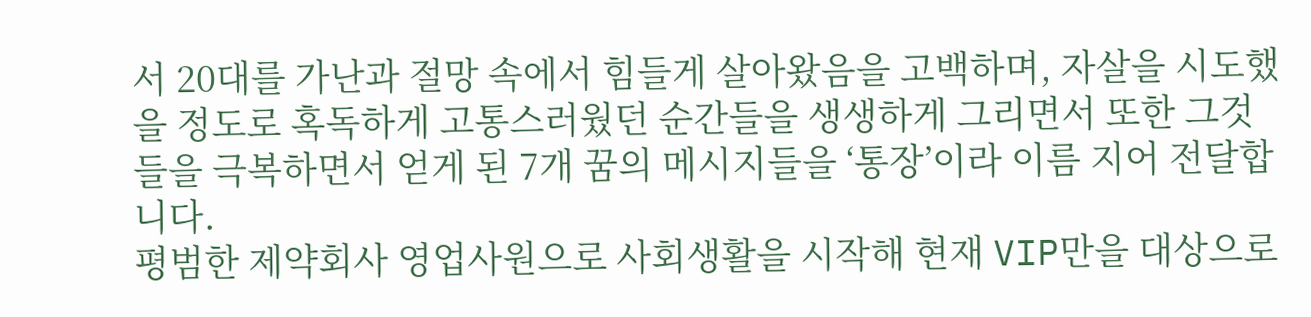서 20대를 가난과 절망 속에서 힘들게 살아왔음을 고백하며, 자살을 시도했을 정도로 혹독하게 고통스러웠던 순간들을 생생하게 그리면서 또한 그것들을 극복하면서 얻게 된 7개 꿈의 메시지들을 ‘통장’이라 이름 지어 전달합니다.
평범한 제약회사 영업사원으로 사회생활을 시작해 현재 VIP만을 대상으로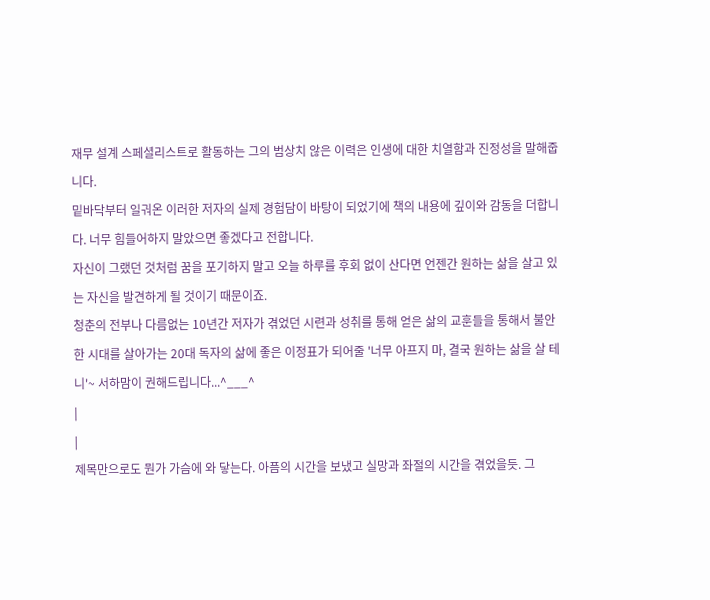재무 설계 스페셜리스트로 활동하는 그의 범상치 않은 이력은 인생에 대한 치열함과 진정성을 말해줍니다.
밑바닥부터 일궈온 이러한 저자의 실제 경험담이 바탕이 되었기에 책의 내용에 깊이와 감동을 더합니다. 너무 힘들어하지 말았으면 좋겠다고 전합니다.
자신이 그랬던 것처럼 꿈을 포기하지 말고 오늘 하루를 후회 없이 산다면 언젠간 원하는 삶을 살고 있는 자신을 발견하게 될 것이기 때문이죠.
청춘의 전부나 다름없는 10년간 저자가 겪었던 시련과 성취를 통해 얻은 삶의 교훈들을 통해서 불안한 시대를 살아가는 20대 독자의 삶에 좋은 이정표가 되어줄 '너무 아프지 마, 결국 원하는 삶을 살 테니'~ 서하맘이 권해드립니다...^___^
|
|
제목만으로도 뭔가 가슴에 와 닿는다. 아픔의 시간을 보냈고 실망과 좌절의 시간을 겪었을듯. 그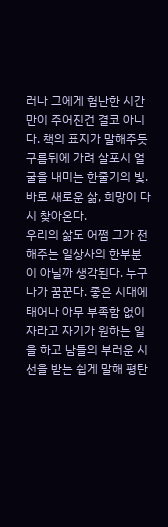러나 그에게 험난한 시간만이 주어진건 결코 아니다. 책의 표지가 말해주듯 구름뒤에 가려 살포시 얼굴을 내미는 한줄기의 빛. 바로 새로운 삶, 희망이 다시 찾아온다.
우리의 삶도 어쩜 그가 전해주는 일상사의 한부분이 아닐까 생각된다. 누구나가 꿈꾼다. 좋은 시대에 태어나 아무 부족함 없이 자라고 자기가 원하는 일을 하고 남들의 부러운 시선을 받는 쉽게 말해 평탄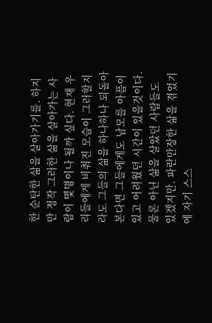한 순탄한 삶을 살아가기를. 하지만 정작 그러한 삶을 살아가는 사람이 몇명이나 될까 싶다. 현재 우리들에게 비춰진 모습이 그러할지라도 그들의 삶을 하나하나 되돌아본다면 그들에게도 남모를 아픔이 있고 어려웠던 시간이 있을것이다. 물론 아닌 삶을 살았던 사람들도 있겠지만. 파란만장한 삶을 겪었기에 자기 스스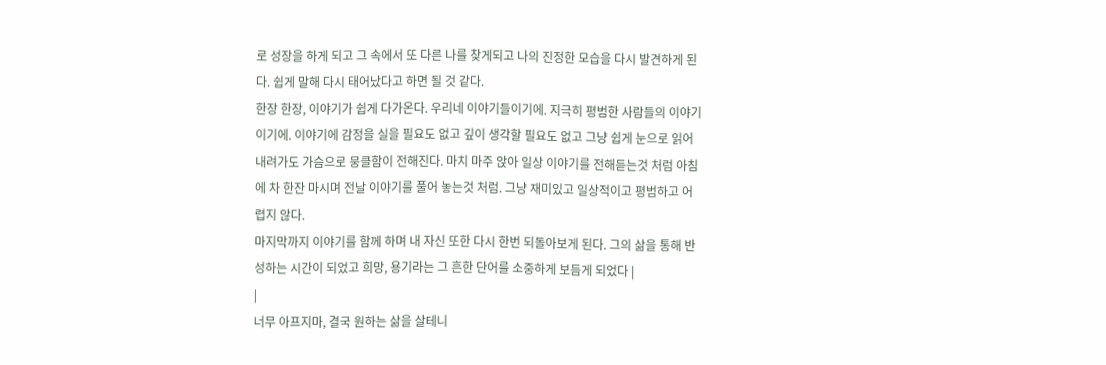로 성장을 하게 되고 그 속에서 또 다른 나를 찾게되고 나의 진정한 모습을 다시 발견하게 된다. 쉽게 말해 다시 태어났다고 하면 될 것 같다.
한장 한장, 이야기가 쉽게 다가온다. 우리네 이야기들이기에. 지극히 평범한 사람들의 이야기이기에. 이야기에 감정을 실을 필요도 없고 깊이 생각할 필요도 없고 그냥 쉽게 눈으로 읽어내려가도 가슴으로 뭉클함이 전해진다. 마치 마주 앉아 일상 이야기를 전해듣는것 처럼 아침에 차 한잔 마시며 전날 이야기를 풀어 놓는것 처럼. 그냥 재미있고 일상적이고 평범하고 어렵지 않다.
마지막까지 이야기를 함께 하며 내 자신 또한 다시 한번 되돌아보게 된다. 그의 삶을 통해 반성하는 시간이 되었고 희망, 용기라는 그 흔한 단어를 소중하게 보듬게 되었다 |
|
너무 아프지마, 결국 원하는 삶을 살테니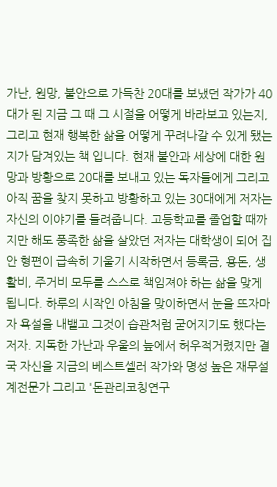가난, 원망, 불안으로 가득찬 20대를 보냈던 작가가 40대가 된 지금 그 때 그 시절을 어떻게 바라보고 있는지, 그리고 현재 행복한 삶을 어떻게 꾸려나갈 수 있게 됐는지가 담겨있는 책 입니다. 현재 불안과 세상에 대한 원망과 방황으로 20대를 보내고 있는 독자들에게 그리고 아직 꿈을 찾지 못하고 방황하고 있는 30대에게 저자는 자신의 이야기를 들려줍니다. 고등학교를 졸업할 때까지만 해도 풍족한 삶을 살았던 저자는 대학생이 되어 집안 형편이 급속히 기울기 시작하면서 등록금, 용돈, 생활비, 주거비 모두를 스스로 책임져야 하는 삶을 맞게 됩니다. 하루의 시작인 아침을 맞이하면서 눈을 뜨자마자 욕설을 내뱉고 그것이 습관처럼 굳어지기도 했다는 저자. 지독한 가난과 우울의 늪에서 허우적거렸지만 결국 자신을 지금의 베스트셀러 작가와 명성 높은 재무설계전문가 그리고 '돈관리코칭연구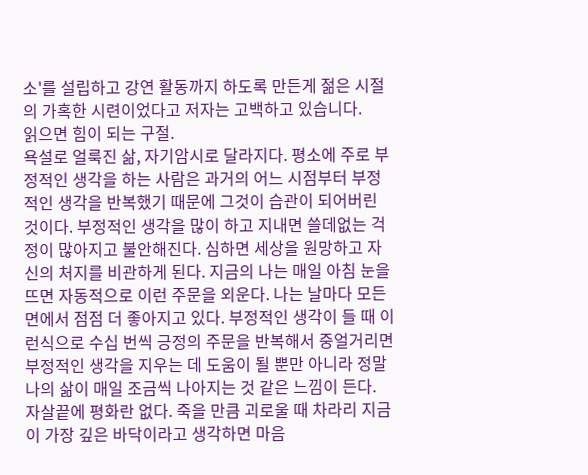소'를 설립하고 강연 활동까지 하도록 만든게 젊은 시절의 가혹한 시련이었다고 저자는 고백하고 있습니다.
읽으면 힘이 되는 구절.
욕설로 얼룩진 삶, 자기암시로 달라지다. 평소에 주로 부정적인 생각을 하는 사람은 과거의 어느 시점부터 부정적인 생각을 반복했기 때문에 그것이 습관이 되어버린 것이다. 부정적인 생각을 많이 하고 지내면 쓸데없는 걱정이 많아지고 불안해진다. 심하면 세상을 원망하고 자신의 처지를 비관하게 된다. 지금의 나는 매일 아침 눈을 뜨면 자동적으로 이런 주문을 외운다. 나는 날마다 모든 면에서 점점 더 좋아지고 있다. 부정적인 생각이 들 때 이런식으로 수십 번씩 긍정의 주문을 반복해서 중얼거리면 부정적인 생각을 지우는 데 도움이 될 뿐만 아니라 정말 나의 삶이 매일 조금씩 나아지는 것 같은 느낌이 든다.
자살끝에 평화란 없다. 죽을 만큼 괴로울 때 차라리 지금이 가장 깊은 바닥이라고 생각하면 마음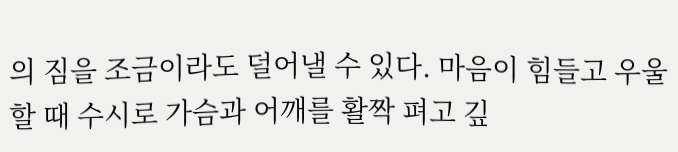의 짐을 조금이라도 덜어낼 수 있다. 마음이 힘들고 우울할 때 수시로 가슴과 어깨를 활짝 펴고 깊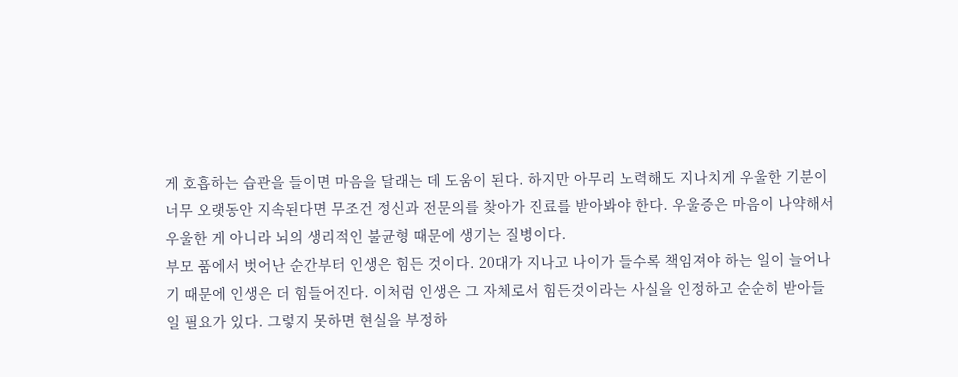게 호흡하는 습관을 들이면 마음을 달래는 데 도움이 된다. 하지만 아무리 노력해도 지나치게 우울한 기분이 너무 오랫동안 지속된다면 무조건 정신과 전문의를 찾아가 진료를 받아봐야 한다. 우울증은 마음이 나약해서 우울한 게 아니라 뇌의 생리적인 불균형 때문에 생기는 질병이다.
부모 품에서 벗어난 순간부터 인생은 힘든 것이다. 20대가 지나고 나이가 들수록 책임져야 하는 일이 늘어나기 때문에 인생은 더 힘들어진다. 이처럼 인생은 그 자체로서 힘든것이라는 사실을 인정하고 순순히 받아들일 필요가 있다. 그렇지 못하면 현실을 부정하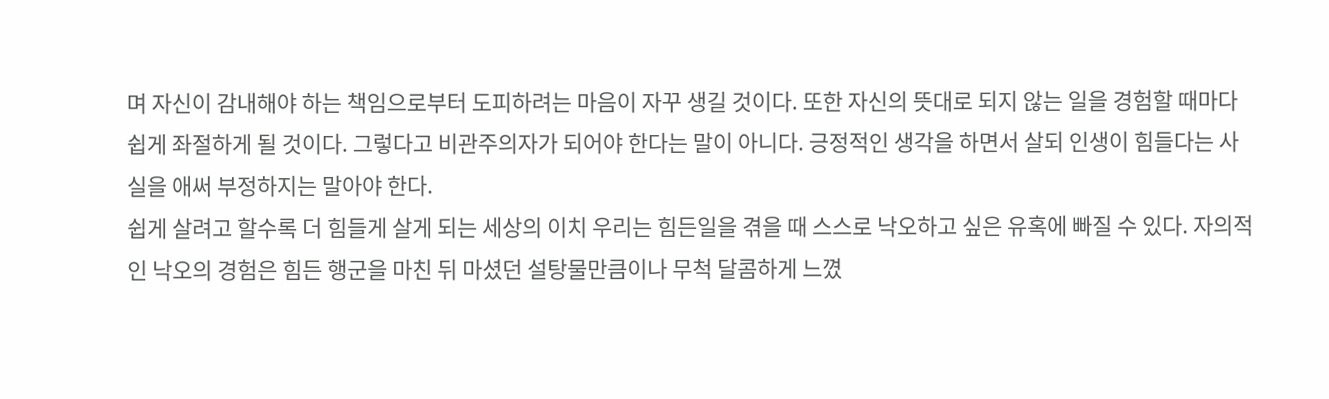며 자신이 감내해야 하는 책임으로부터 도피하려는 마음이 자꾸 생길 것이다. 또한 자신의 뜻대로 되지 않는 일을 경험할 때마다 쉽게 좌절하게 될 것이다. 그렇다고 비관주의자가 되어야 한다는 말이 아니다. 긍정적인 생각을 하면서 살되 인생이 힘들다는 사실을 애써 부정하지는 말아야 한다.
쉽게 살려고 할수록 더 힘들게 살게 되는 세상의 이치 우리는 힘든일을 겪을 때 스스로 낙오하고 싶은 유혹에 빠질 수 있다. 자의적인 낙오의 경험은 힘든 행군을 마친 뒤 마셨던 설탕물만큼이나 무척 달콤하게 느꼈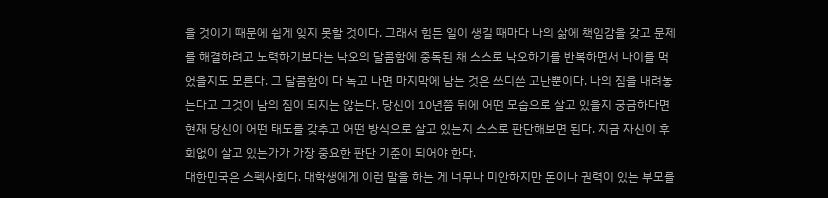을 것이기 때문에 쉽게 잊지 못할 것이다. 그래서 힘든 일이 생길 때마다 나의 삶에 책임감을 갖고 문제를 해결하려고 노력하기보다는 낙오의 달콤함에 중독된 채 스스로 낙오하기를 반복하면서 나이를 먹었을지도 모른다. 그 달콤함이 다 녹고 나면 마지막에 남는 것은 쓰디쓴 고난뿐이다. 나의 짐을 내려놓는다고 그것이 남의 짐이 되지는 않는다. 당신이 10년쯤 뒤에 어떤 모습으로 살고 있을지 궁금하다면 현재 당신이 어떤 태도를 갖추고 어떤 방식으로 살고 있는지 스스로 판단해보면 된다. 지금 자신이 후회없이 살고 있는가가 가장 중요한 판단 기준이 되어야 한다.
대한민국은 스펙사회다. 대학생에게 이런 말을 하는 게 너무나 미안하지만 돈이나 권력이 있는 부모를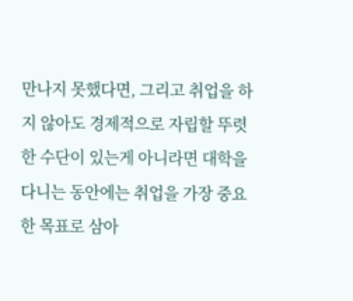만나지 못했다면, 그리고 취업을 하지 않아도 경제적으로 자립할 뚜렷한 수단이 있는게 아니라면 대학을 다니는 동안에는 취업을 가장 중요한 목표로 삼아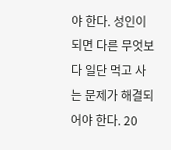야 한다. 성인이 되면 다른 무엇보다 일단 먹고 사는 문제가 해결되어야 한다. 20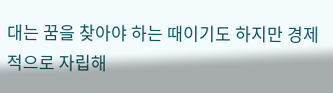대는 꿈을 찾아야 하는 때이기도 하지만 경제적으로 자립해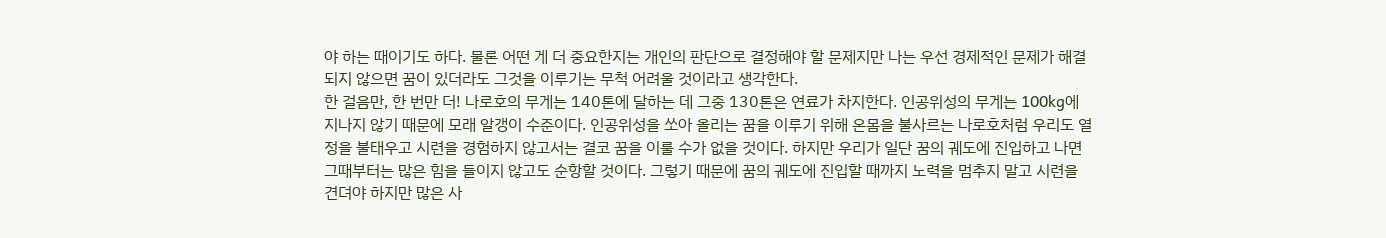야 하는 때이기도 하다. 물론 어떤 게 더 중요한지는 개인의 판단으로 결정해야 할 문제지만 나는 우선 경제적인 문제가 해결되지 않으면 꿈이 있더라도 그것을 이루기는 무척 어려울 것이라고 생각한다.
한 걸음만, 한 번만 더! 나로호의 무게는 140톤에 달하는 데 그중 130톤은 연료가 차지한다. 인공위성의 무게는 100kg에 지나지 않기 때문에 모래 알갱이 수준이다. 인공위성을 쏘아 올리는 꿈을 이루기 위해 온몸을 불사르는 나로호처럼 우리도 열정을 불태우고 시련을 경험하지 않고서는 결코 꿈을 이룰 수가 없을 것이다. 하지만 우리가 일단 꿈의 궤도에 진입하고 나면 그때부터는 많은 힘을 들이지 않고도 순항할 것이다. 그렇기 때문에 꿈의 궤도에 진입할 때까지 노력을 멈추지 말고 시련을 견뎌야 하지만 많은 사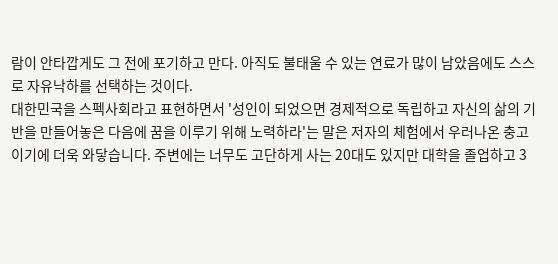람이 안타깝게도 그 전에 포기하고 만다. 아직도 불태울 수 있는 연료가 많이 남았음에도 스스로 자유낙하를 선택하는 것이다.
대한민국을 스펙사회라고 표현하면서 '성인이 되었으면 경제적으로 독립하고 자신의 삶의 기반을 만들어놓은 다음에 꿈을 이루기 위해 노력하라'는 말은 저자의 체험에서 우러나온 충고이기에 더욱 와닿습니다. 주변에는 너무도 고단하게 사는 20대도 있지만 대학을 졸업하고 3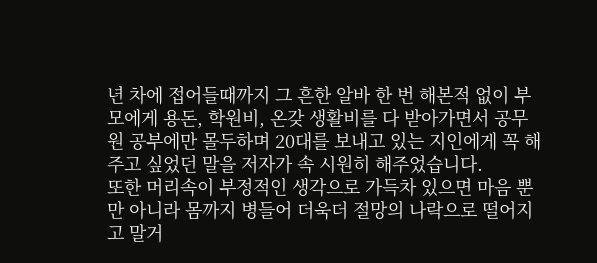년 차에 접어들때까지 그 흔한 알바 한 번 해본적 없이 부모에게 용돈, 학원비, 온갖 생활비를 다 받아가면서 공무원 공부에만 몰두하며 20대를 보내고 있는 지인에게 꼭 해주고 싶었던 말을 저자가 속 시원히 해주었습니다.
또한 머리속이 부정적인 생각으로 가득차 있으면 마음 뿐만 아니라 몸까지 병들어 더욱더 절망의 나락으로 떨어지고 말거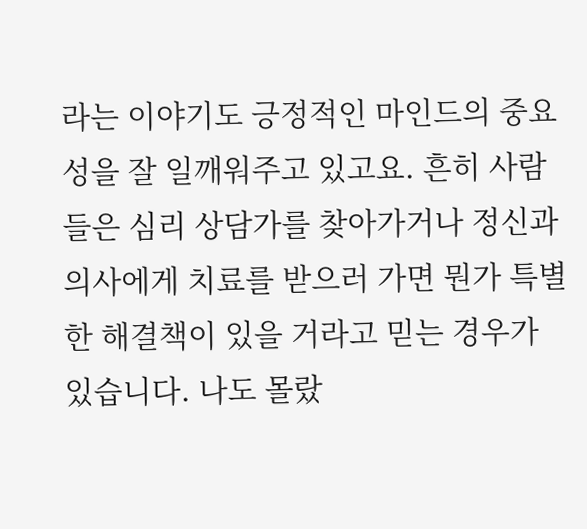라는 이야기도 긍정적인 마인드의 중요성을 잘 일깨워주고 있고요. 흔히 사람들은 심리 상담가를 찾아가거나 정신과 의사에게 치료를 받으러 가면 뭔가 특별한 해결책이 있을 거라고 믿는 경우가 있습니다. 나도 몰랐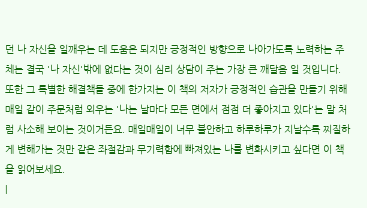던 나 자신을 일깨우는 데 도움은 되지만 긍정적인 방향으로 나아가도록 노력하는 주체는 결국 '나 자신'밖에 없다는 것이 심리 상담이 주는 가장 큰 깨달음 일 것입니다. 또한 그 특별한 해결책들 중에 한가지는 이 책의 저자가 긍정적인 습관을 만들기 위해 매일 같이 주문처럼 외우는 '나는 날마다 모든 면에서 점점 더 좋아지고 있다'는 말 처럼 사소해 보이는 것이거든요. 매일매일이 너무 불안하고 하루하루가 지날수록 찌질하게 변해가는 것만 같은 좌절감과 무기력함에 빠져있는 나를 변화시키고 싶다면 이 책을 읽어보세요.
|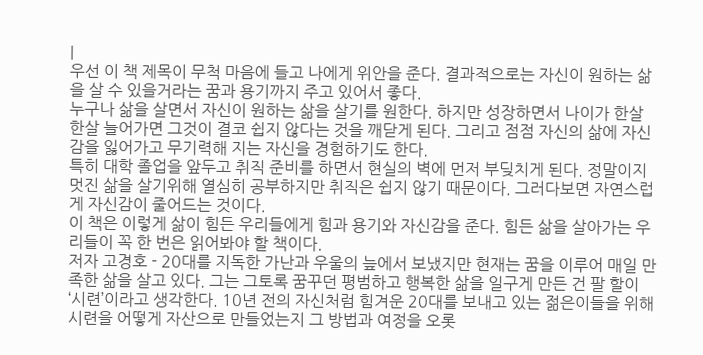|
우선 이 책 제목이 무척 마음에 들고 나에게 위안을 준다. 결과적으로는 자신이 원하는 삶을 살 수 있을거라는 꿈과 용기까지 주고 있어서 좋다.
누구나 삶을 살면서 자신이 원하는 삶을 살기를 원한다. 하지만 성장하면서 나이가 한살 한살 늘어가면 그것이 결코 쉽지 않다는 것을 깨닫게 된다. 그리고 점점 자신의 삶에 자신감을 잃어가고 무기력해 지는 자신을 경험하기도 한다.
특히 대학 졸업을 앞두고 취직 준비를 하면서 현실의 벽에 먼저 부딪치게 된다. 정말이지 멋진 삶을 살기위해 열심히 공부하지만 취직은 쉽지 않기 때문이다. 그러다보면 자연스럽게 자신감이 줄어드는 것이다.
이 책은 이렇게 삶이 힘든 우리들에게 힘과 용기와 자신감을 준다. 힘든 삶을 살아가는 우리들이 꼭 한 번은 읽어봐야 할 책이다.
저자 고경호 - 20대를 지독한 가난과 우울의 늪에서 보냈지만 현재는 꿈을 이루어 매일 만족한 삶을 살고 있다. 그는 그토록 꿈꾸던 평범하고 행복한 삶을 일구게 만든 건 팔 할이 ‘시련’이라고 생각한다. 10년 전의 자신처럼 힘겨운 20대를 보내고 있는 젊은이들을 위해 시련을 어떻게 자산으로 만들었는지 그 방법과 여정을 오롯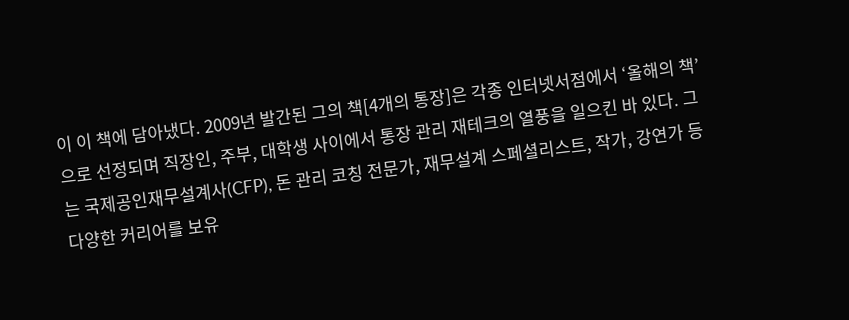이 이 책에 담아냈다. 2009년 발간된 그의 책[4개의 통장]은 각종 인터넷서점에서 ‘올해의 책’으로 선정되며 직장인, 주부, 대학생 사이에서 통장 관리 재테크의 열풍을 일으킨 바 있다. 그는 국제공인재무설계사(CFP), 돈 관리 코칭 전문가, 재무설계 스페셜리스트, 작가, 강연가 등 다양한 커리어를 보유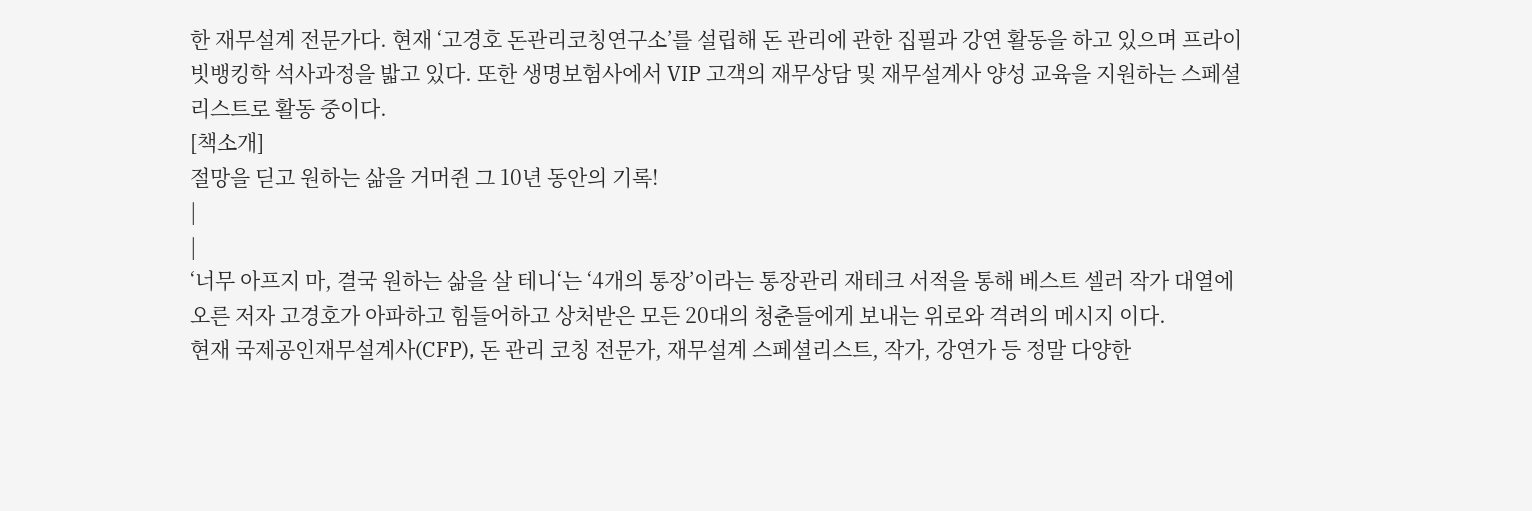한 재무설계 전문가다. 현재 ‘고경호 돈관리코칭연구소’를 설립해 돈 관리에 관한 집필과 강연 활동을 하고 있으며 프라이빗뱅킹학 석사과정을 밟고 있다. 또한 생명보험사에서 VIP 고객의 재무상담 및 재무설계사 양성 교육을 지원하는 스페셜리스트로 활동 중이다.
[책소개]
절망을 딛고 원하는 삶을 거머쥔 그 10년 동안의 기록!
|
|
‘너무 아프지 마, 결국 원하는 삶을 살 테니‘는 ‘4개의 통장’이라는 통장관리 재테크 서적을 통해 베스트 셀러 작가 대열에 오른 저자 고경호가 아파하고 힘들어하고 상처받은 모든 20대의 청춘들에게 보내는 위로와 격려의 메시지 이다.
현재 국제공인재무설계사(CFP), 돈 관리 코칭 전문가, 재무설계 스페셜리스트, 작가, 강연가 등 정말 다양한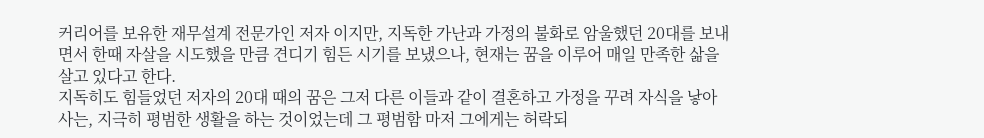커리어를 보유한 재무설계 전문가인 저자 이지만, 지독한 가난과 가정의 불화로 암울했던 20대를 보내면서 한때 자살을 시도했을 만큼 견디기 힘든 시기를 보냈으나, 현재는 꿈을 이루어 매일 만족한 삶을 살고 있다고 한다.
지독히도 힘들었던 저자의 20대 때의 꿈은 그저 다른 이들과 같이 결혼하고 가정을 꾸려 자식을 낳아 사는, 지극히 평범한 생활을 하는 것이었는데 그 평범함 마저 그에게는 허락되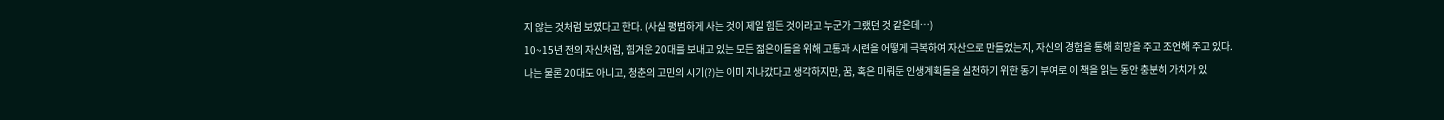지 않는 것처럼 보였다고 한다. (사실 평범하게 사는 것이 제일 힘든 것이라고 누군가 그랬던 것 같은데…)
10~15년 전의 자신처럼, 힘겨운 20대를 보내고 있는 모든 젊은이들을 위해 고통과 시련을 어떻게 극복하여 자산으로 만들었는지, 자신의 경험을 통해 희망을 주고 조언해 주고 있다.
나는 물론 20대도 아니고, 청춘의 고민의 시기(?)는 이미 지나갔다고 생각하지만, 꿈, 혹은 미뤄둔 인생계획들을 실천하기 위한 동기 부여로 이 책을 읽는 동안 충분히 가치가 있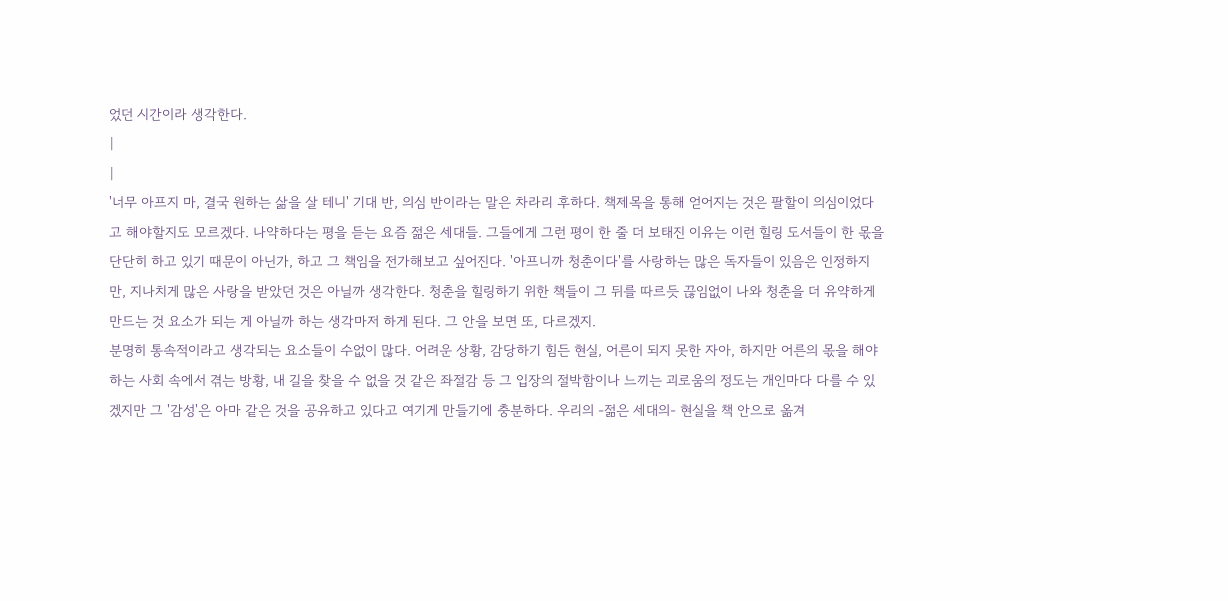었던 시간이라 생각한다.
|
|
'너무 아프지 마, 결국 원하는 삶을 살 테니' 기대 반, 의심 반이라는 말은 차라리 후하다. 책제목을 통해 얻어지는 것은 팔할이 의심이었다고 해야할지도 모르겠다. 나약하다는 평을 듣는 요즘 젊은 세대들. 그들에게 그런 평이 한 줄 더 보태진 이유는 이런 힐링 도서들이 한 몫을 단단히 하고 있기 때문이 아닌가, 하고 그 책임을 전가해보고 싶어진다. '아프니까 청춘이다'를 사랑하는 많은 독자들이 있음은 인정하지만, 지나치게 많은 사랑을 받았던 것은 아닐까 생각한다. 청춘을 힐링하기 위한 책들이 그 뒤를 따르듯 끊임없이 나와 청춘을 더 유약하게 만드는 것 요소가 되는 게 아닐까 하는 생각마저 하게 된다. 그 안을 보면 또, 다르겠지.
분명히 통속적이라고 생각되는 요소들이 수없이 많다. 어려운 상황, 감당하기 힘든 현실, 어른이 되지 못한 자아, 하지만 어른의 몫을 해야 하는 사회 속에서 겪는 방황, 내 길을 찾을 수 없을 것 같은 좌절감 등 그 입장의 절박함이나 느끼는 괴로움의 정도는 개인마다 다를 수 있겠지만 그 '감성'은 아마 같은 것을 공유하고 있다고 여기게 만들기에 충분하다. 우리의 -젊은 세대의- 현실을 책 안으로 옮겨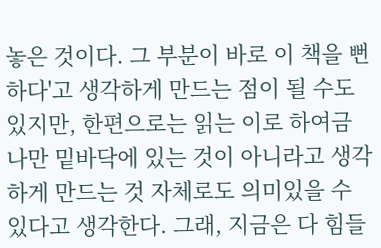놓은 것이다. 그 부분이 바로 이 책을 뻔하다'고 생각하게 만드는 점이 될 수도 있지만, 한편으로는 읽는 이로 하여금 나만 밑바닥에 있는 것이 아니라고 생각하게 만드는 것 자체로도 의미있을 수 있다고 생각한다. 그래, 지금은 다 힘들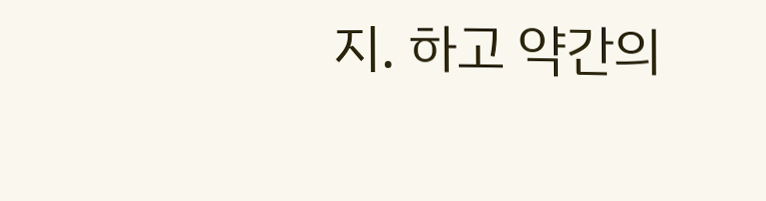지. 하고 약간의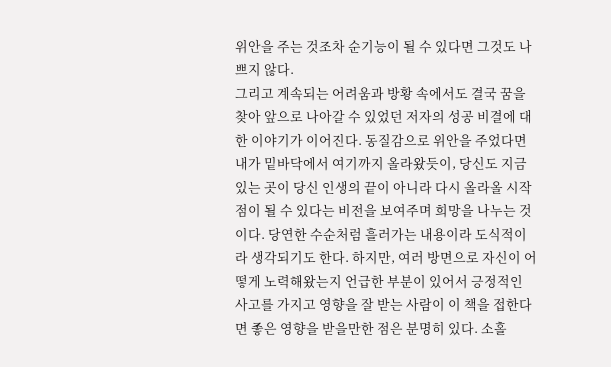위안을 주는 것조차 순기능이 될 수 있다면 그것도 나쁘지 않다.
그리고 계속되는 어려움과 방황 속에서도 결국 꿈을 찾아 앞으로 나아갈 수 있었던 저자의 성공 비결에 대한 이야기가 이어진다. 동질감으로 위안을 주었다면 내가 밑바닥에서 여기까지 올라왔듯이, 당신도 지금 있는 곳이 당신 인생의 끝이 아니라 다시 올라올 시작점이 될 수 있다는 비전을 보여주며 희망을 나누는 것이다. 당연한 수순처럼 흘러가는 내용이라 도식적이라 생각되기도 한다. 하지만, 여러 방면으로 자신이 어떻게 노력해왔는지 언급한 부분이 있어서 긍정적인 사고를 가지고 영향을 잘 받는 사람이 이 책을 접한다면 좋은 영향을 받을만한 점은 분명히 있다. 소홀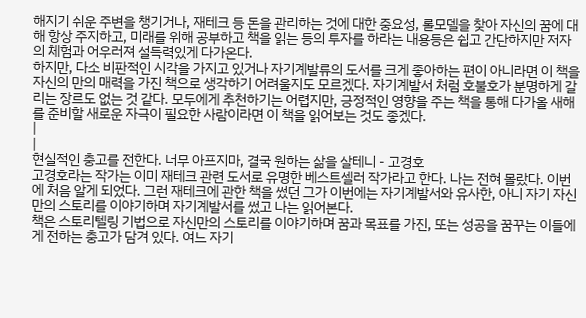해지기 쉬운 주변을 챙기거나, 재테크 등 돈을 관리하는 것에 대한 중요성, 롤모델을 찾아 자신의 꿈에 대해 항상 주지하고, 미래를 위해 공부하고 책을 읽는 등의 투자를 하라는 내용등은 쉽고 간단하지만 저자의 체험과 어우러져 설득력있게 다가온다.
하지만, 다소 비판적인 시각을 가지고 있거나 자기계발류의 도서를 크게 좋아하는 편이 아니라면 이 책을 자신의 만의 매력을 가진 책으로 생각하기 어려울지도 모르겠다. 자기계발서 처럼 호불호가 분명하게 갈리는 장르도 없는 것 같다. 모두에게 추천하기는 어렵지만, 긍정적인 영향을 주는 책을 통해 다가올 새해를 준비할 새로운 자극이 필요한 사람이라면 이 책을 읽어보는 것도 좋겠다.
|
|
현실적인 충고를 전한다. 너무 아프지마, 결국 원하는 삶을 살테니 - 고경호
고경호라는 작가는 이미 재테크 관련 도서로 유명한 베스트셀러 작가라고 한다. 나는 전혀 몰랐다. 이번에 처음 알게 되었다. 그런 재테크에 관한 책을 썼던 그가 이번에는 자기계발서와 유사한, 아니 자기 자신만의 스토리를 이야기하며 자기계발서를 썼고 나는 읽어본다.
책은 스토리텔링 기법으로 자신만의 스토리를 이야기하며 꿈과 목표를 가진, 또는 성공을 꿈꾸는 이들에게 전하는 충고가 담겨 있다. 여느 자기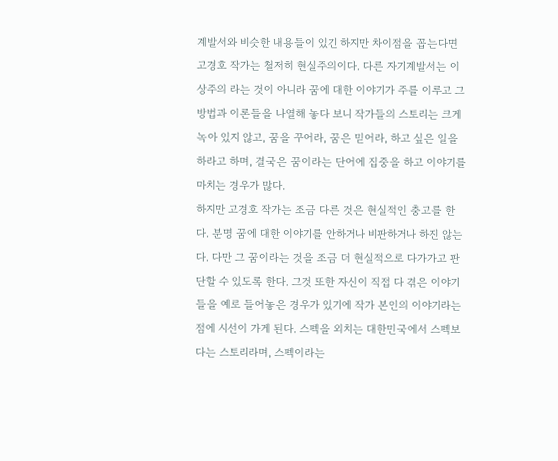계발서와 비슷한 내용들이 있긴 하지만 차이점을 꼽는다면 고경호 작가는 철저히 현실주의이다. 다른 자기계발서는 이상주의 라는 것이 아니라 꿈에 대한 이야기가 주를 이루고 그 방법과 이론들을 나열해 놓다 보니 작가들의 스토리는 크게 녹아 있지 않고, 꿈을 꾸어라, 꿈은 믿어라, 하고 싶은 일을 하라고 하며, 결국은 꿈이라는 단어에 집중을 하고 이야기를 마치는 경우가 많다.
하지만 고경호 작가는 조금 다른 것은 현실적인 충고를 한다. 분명 꿈에 대한 이야기를 안하거나 비판하거나 하진 않는다. 다만 그 꿈이라는 것을 조금 더 현실적으로 다가가고 판단할 수 있도록 한다. 그것 또한 자신이 직접 다 겪은 이야기들을 예로 들어놓은 경우가 있기에 작가 본인의 이야기라는 점에 시선이 가게 된다. 스펙을 외치는 대한민국에서 스펙보다는 스토리라며, 스펙이라는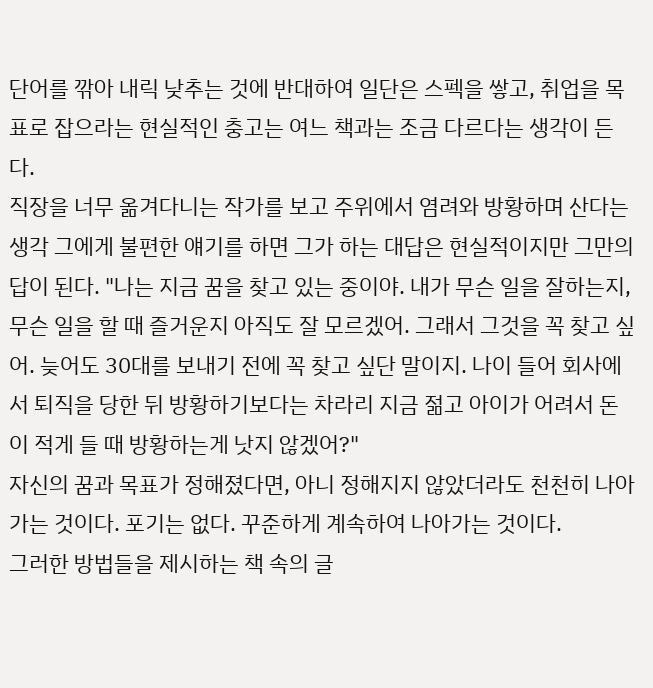단어를 깎아 내릭 낮추는 것에 반대하여 일단은 스펙을 쌓고, 취업을 목표로 잡으라는 현실적인 충고는 여느 책과는 조금 다르다는 생각이 든다.
직장을 너무 옮겨다니는 작가를 보고 주위에서 염려와 방황하며 산다는 생각 그에게 불편한 얘기를 하면 그가 하는 대답은 현실적이지만 그만의 답이 된다. "나는 지금 꿈을 찾고 있는 중이야. 내가 무슨 일을 잘하는지, 무슨 일을 할 때 즐거운지 아직도 잘 모르겠어. 그래서 그것을 꼭 찾고 싶어. 늦어도 30대를 보내기 전에 꼭 찾고 싶단 말이지. 나이 들어 회사에서 퇴직을 당한 뒤 방황하기보다는 차라리 지금 젊고 아이가 어려서 돈이 적게 들 때 방황하는게 낫지 않겠어?"
자신의 꿈과 목표가 정해졌다면, 아니 정해지지 않았더라도 천천히 나아가는 것이다. 포기는 없다. 꾸준하게 계속하여 나아가는 것이다.
그러한 방법들을 제시하는 책 속의 글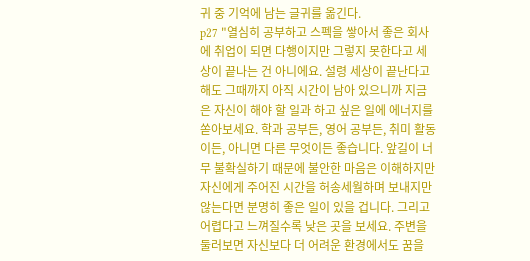귀 중 기억에 남는 글귀를 옮긴다.
p27 "열심히 공부하고 스펙을 쌓아서 좋은 회사에 취업이 되면 다행이지만 그렇지 못한다고 세상이 끝나는 건 아니에요. 설령 세상이 끝난다고 해도 그때까지 아직 시간이 남아 있으니까 지금은 자신이 해야 할 일과 하고 싶은 일에 에너지를 쏟아보세요. 학과 공부든, 영어 공부든, 취미 활동이든, 아니면 다른 무엇이든 좋습니다. 앞길이 너무 불확실하기 때문에 불안한 마음은 이해하지만 자신에게 주어진 시간을 허송세월하며 보내지만 않는다면 분명히 좋은 일이 있을 겁니다. 그리고 어렵다고 느껴질수록 낮은 곳을 보세요. 주변을 둘러보면 자신보다 더 어려운 환경에서도 꿈을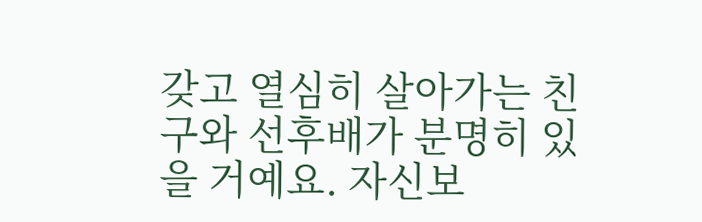갖고 열심히 살아가는 친구와 선후배가 분명히 있을 거예요. 자신보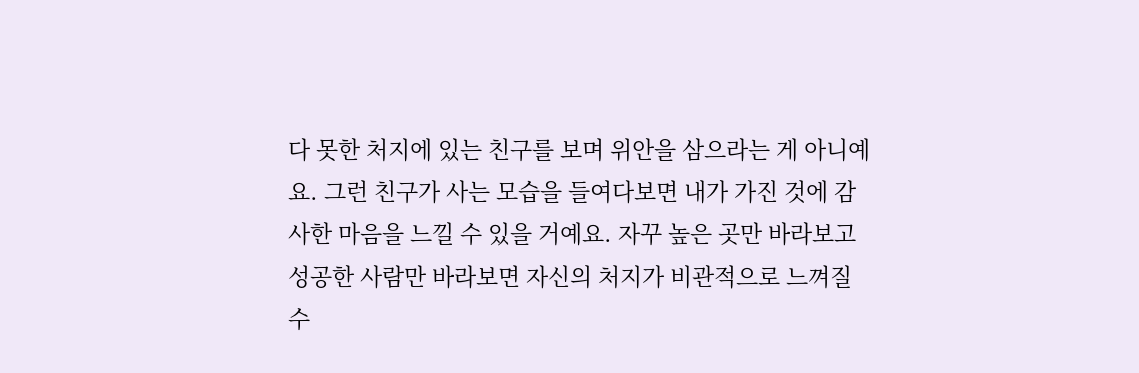다 못한 처지에 있는 친구를 보며 위안을 삼으라는 게 아니예요. 그런 친구가 사는 모습을 들여다보면 내가 가진 것에 감사한 마음을 느낄 수 있을 거예요. 자꾸 높은 곳만 바라보고 성공한 사람만 바라보면 자신의 처지가 비관적으로 느껴질 수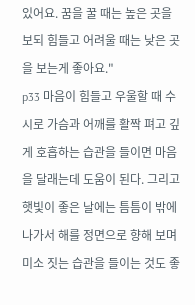있어요. 꿈을 꿀 때는 높은 곳을 보되 힘들고 어려울 때는 낮은 곳을 보는게 좋아요."
p33 마음이 힘들고 우울할 때 수시로 가슴과 어깨를 활짝 펴고 깊게 호흡하는 습관을 들이면 마음을 달래는데 도움이 된다. 그리고 햇빛이 좋은 날에는 틈틈이 밖에 나가서 해를 정면으로 향해 보며 미소 짓는 습관을 들이는 것도 좋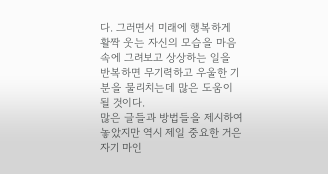다. 그러면서 미래에 행복하게 활짝 웃는 자신의 모습을 마음속에 그려보고 상상하는 일을 반복하면 무기력하고 우울한 기분을 물리치는데 많은 도움이 될 것이다.
많은 글들과 방법들을 제시하여 놓았지만 역시 제일 중요한 거은 자기 마인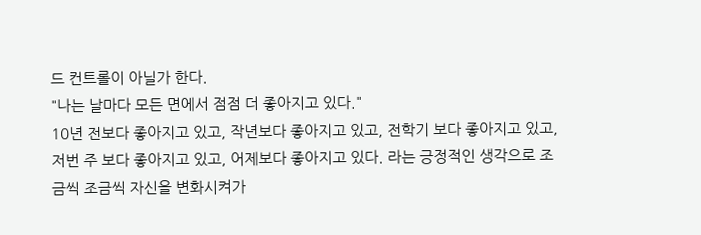드 컨트롤이 아닐가 한다.
"나는 날마다 모든 면에서 점점 더 좋아지고 있다."
10년 전보다 좋아지고 있고, 작년보다 좋아지고 있고, 전학기 보다 좋아지고 있고, 저번 주 보다 좋아지고 있고, 어제보다 좋아지고 있다. 라는 긍정적인 생각으로 조금씩 조금씩 자신을 변화시켜가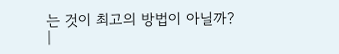는 것이 최고의 방법이 아닐까?
|